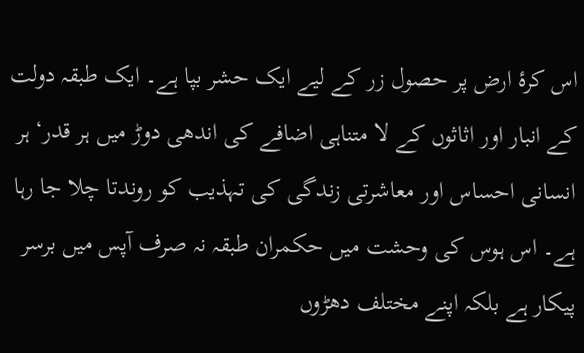اس کرۂ ارض پر حصول زر کے لیے ایک حشر بپا ہے۔ ایک طبقہ دولت کے انبار اور اثاثوں کے لا متناہی اضافے کی اندھی دوڑ میں ہر قدر‘ ہر انسانی احساس اور معاشرتی زندگی کی تہذیب کو روندتا چلا جا رہا ہے۔ اس ہوس کی وحشت میں حکمران طبقہ نہ صرف آپس میں برسر پیکار ہے بلکہ اپنے مختلف دھڑوں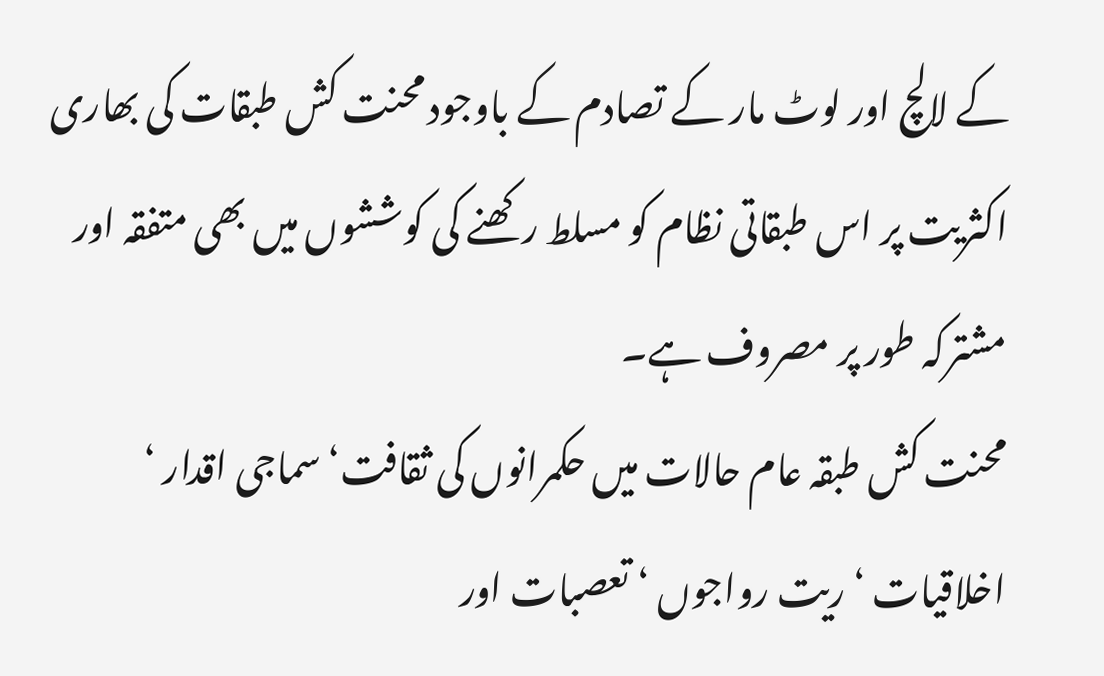کے لالچ اور لوٹ مار کے تصادم کے باوجود محنت کش طبقات کی بھاری اکثریت پر اس طبقاتی نظام کو مسلط رکھنے کی کوششوں میں بھی متفقہ اور مشترکہ طور پر مصروف ہے۔
محنت کش طبقہ عام حالات میں حکمرانوں کی ثقافت‘ سماجی اقدار ‘ اخلاقیات ‘ ریت رواجوں ‘ تعصبات اور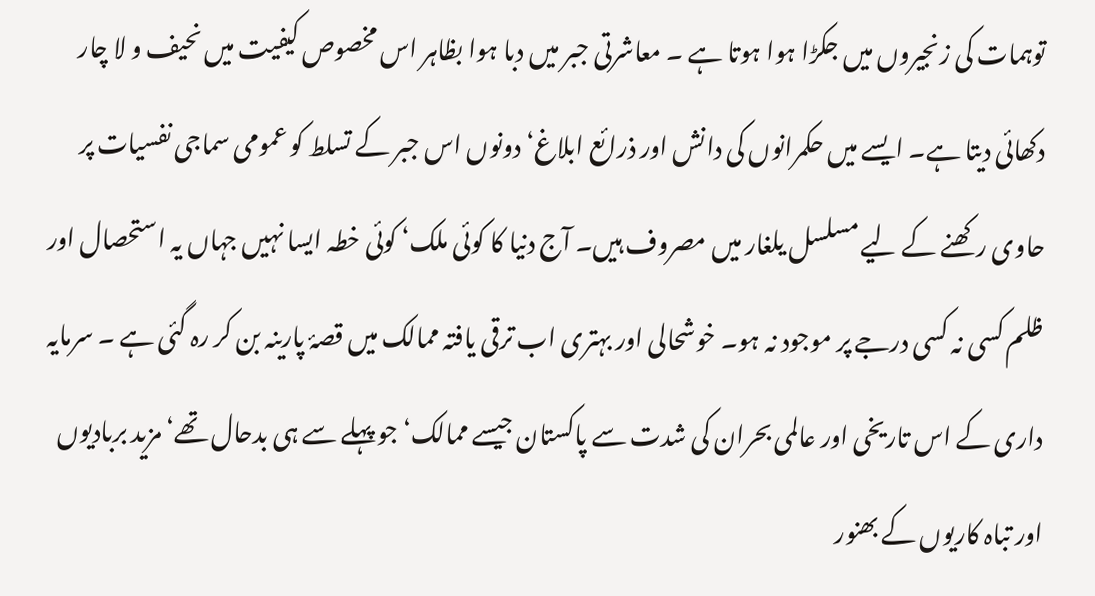توہمات کی زنجیروں میں جکڑا ہوا ہوتا ہے ۔ معاشرتی جبر میں دبا ہوا بظاہر اس مخصوص کیفیت میں نحیف و لا چار دکھائی دیتا ہے۔ ایسے میں حکمرانوں کی دانش اور ذرائع ابلاغ‘ دونوں اس جبر کے تسلط کو عمومی سماجی نفسیات پر حاوی رکھنے کے لیے مسلسل یلغار میں مصروف ہیں۔ آج دنیا کا کوئی ملک‘ کوئی خطہ ایسا نہیں جہاں یہ استحصال اور ظلم کسی نہ کسی درجے پر موجود نہ ہو۔ خوشحالی اور بہتری اب ترقی یافتہ ممالک میں قصۂ پارینہ بن کر رہ گئی ہے ۔ سرمایہ داری کے اس تاریخی اور عالمی بحران کی شدت سے پاکستان جیسے ممالک‘ جو پہلے سے ہی بدحال تھے‘ مزید بربادیوں اور تباہ کاریوں کے بھنور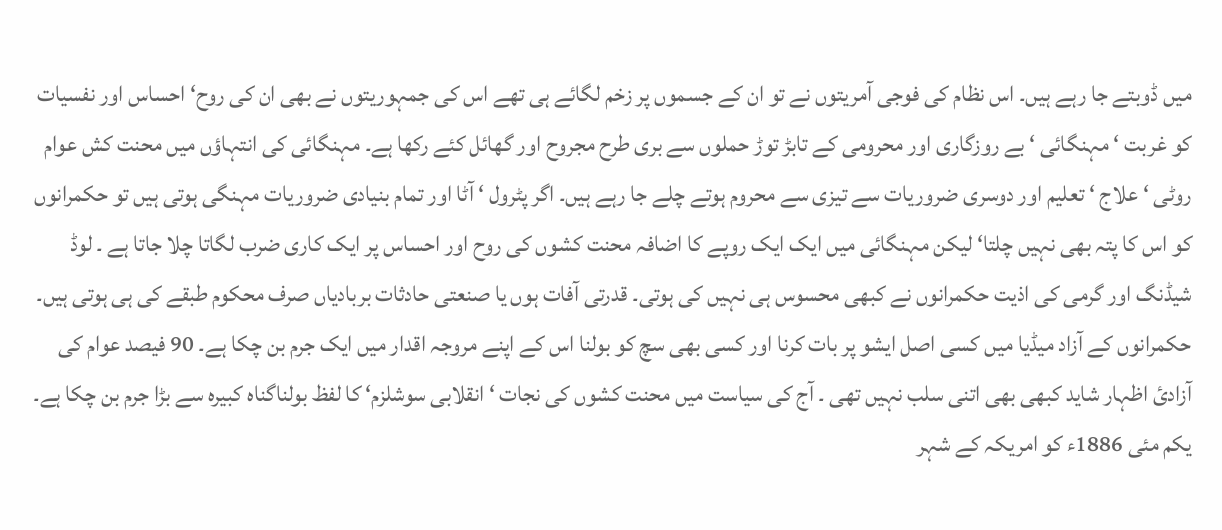میں ڈوبتے جا رہے ہیں۔ اس نظام کی فوجی آمریتوں نے تو ان کے جسموں پر زخم لگائے ہی تھے اس کی جمہوریتوں نے بھی ان کی روح‘ احساس اور نفسیات کو غربت ‘ مہنگائی ‘ بے روزگاری اور محرومی کے تابڑ توڑ حملوں سے بری طرح مجروح اور گھائل کئے رکھا ہے۔ مہنگائی کی انتہاؤں میں محنت کش عوام روٹی ‘ علاج ‘ تعلیم اور دوسری ضروریات سے تیزی سے محروم ہوتے چلے جا رہے ہیں۔ اگر پٹرول ‘ آٹا اور تمام بنیادی ضروریات مہنگی ہوتی ہیں تو حکمرانوں کو اس کا پتہ بھی نہیں چلتا‘ لیکن مہنگائی میں ایک ایک روپے کا اضافہ محنت کشوں کی روح اور احساس پر ایک کاری ضرب لگاتا چلا جاتا ہے ۔ لوڈ شیڈنگ اور گرمی کی اذیت حکمرانوں نے کبھی محسوس ہی نہیں کی ہوتی۔ قدرتی آفات ہوں یا صنعتی حادثات بربادیاں صرف محکوم طبقے کی ہی ہوتی ہیں۔ حکمرانوں کے آزاد میڈیا میں کسی اصل ایشو پر بات کرنا اور کسی بھی سچ کو بولنا اس کے اپنے مروجہ اقدار میں ایک جرم بن چکا ہے۔ 90 فیصد عوام کی آزادیٔ اظہار شاید کبھی بھی اتنی سلب نہیں تھی ۔ آج کی سیاست میں محنت کشوں کی نجات ‘ انقلابی سوشلزم‘ کا لفظ بولناگناہ کبیرہ سے بڑا جرم بن چکا ہے۔
یکم مئی 1886ء کو امریکہ کے شہر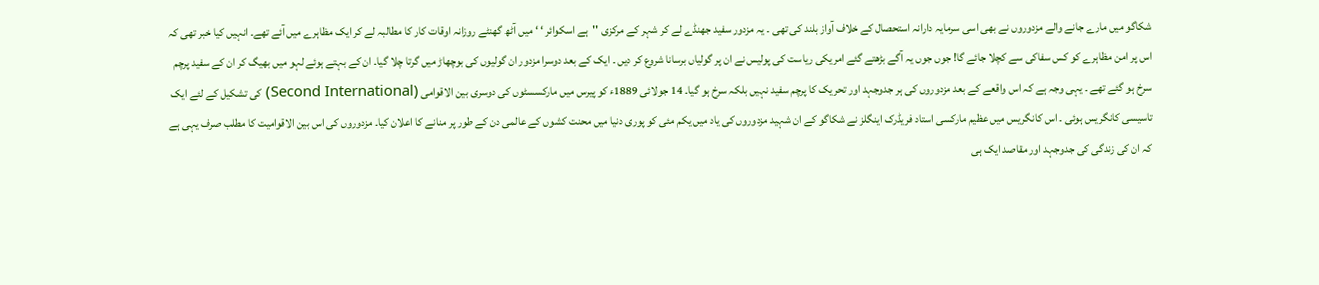شکاگو میں مارے جانے والے مزدوروں نے بھی اسی سرمایہ دارانہ استحصال کے خلاف آواز بلند کی تھی ۔ یہ مزدور سفید جھنڈے لے کر شہر کے مرکزی ''ہے اسکوائر ‘ ‘ میں آٹھ گھنٹے روزانہ اوقات کار کا مطالبہ لے کر ایک مظاہرے میں آئے تھے۔ انہیں کیا خبر تھی کہ اس پر امن مظاہرے کو کس سفاکی سے کچلا جائے گا! جوں جوں یہ آگے بڑھتے گئے امریکی ریاست کی پولیس نے ان پر گولیاں برسانا شروع کر دیں ۔ ایک کے بعد دوسرا مزدور ان گولیوں کی بوچھاڑ میں گرتا چلا گیا۔ ان کے بہتے ہوئے لہو میں بھیگ کر ان کے سفید پرچم سرخ ہو گئے تھے ۔ یہی وجہ ہے کہ اس واقعے کے بعد مزدوروں کی ہر جدوجہد اور تحریک کا پرچم سفید نہیں بلکہ سرخ ہو گیا۔ 14 جولائی 1889ء کو پیرس میں مارکسسٹوں کی دوسری بین الاقوامی (Second International) کی تشکیل کے لئے ایک تاسیسی کانگریس ہوئی ۔ اس کانگریس میں عظیم مارکسی استاد فریڈرک اینگلز نے شکاگو کے ان شہید مزدوروں کی یاد میں یکم مئی کو پوری دنیا میں محنت کشوں کے عالمی دن کے طور پر منانے کا اعلان کیا۔ مزدوروں کی اس بین الاقوامیت کا مطلب صرف یہی ہے کہ ان کی زندگی کی جدوجہد اور مقاصد ایک ہی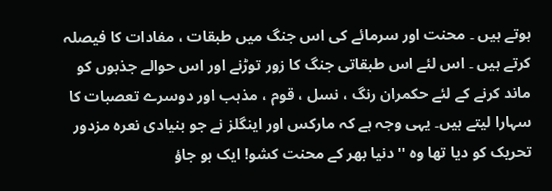ہوتے ہیں ۔ محنت اور سرمائے کی اس جنگ میں طبقات ، مفادات کا فیصلہ کرتے ہیں ۔ اس لئے اس طبقاتی جنگ کا زور توڑنے اور اس حوالے جذبوں کو ماند کرنے کے لئے حکمران رنگ ، نسل ، قوم ، مذہب اور دوسرے تعصبات کا سہارا لیتے ہیں۔ یہی وجہ ہے کہ مارکس اور اینگلز نے جو بنیادی نعرہ مزدور تحریک کو دیا تھا وہ ''دنیا بھر کے محنت کشو! ایک ہو جاؤ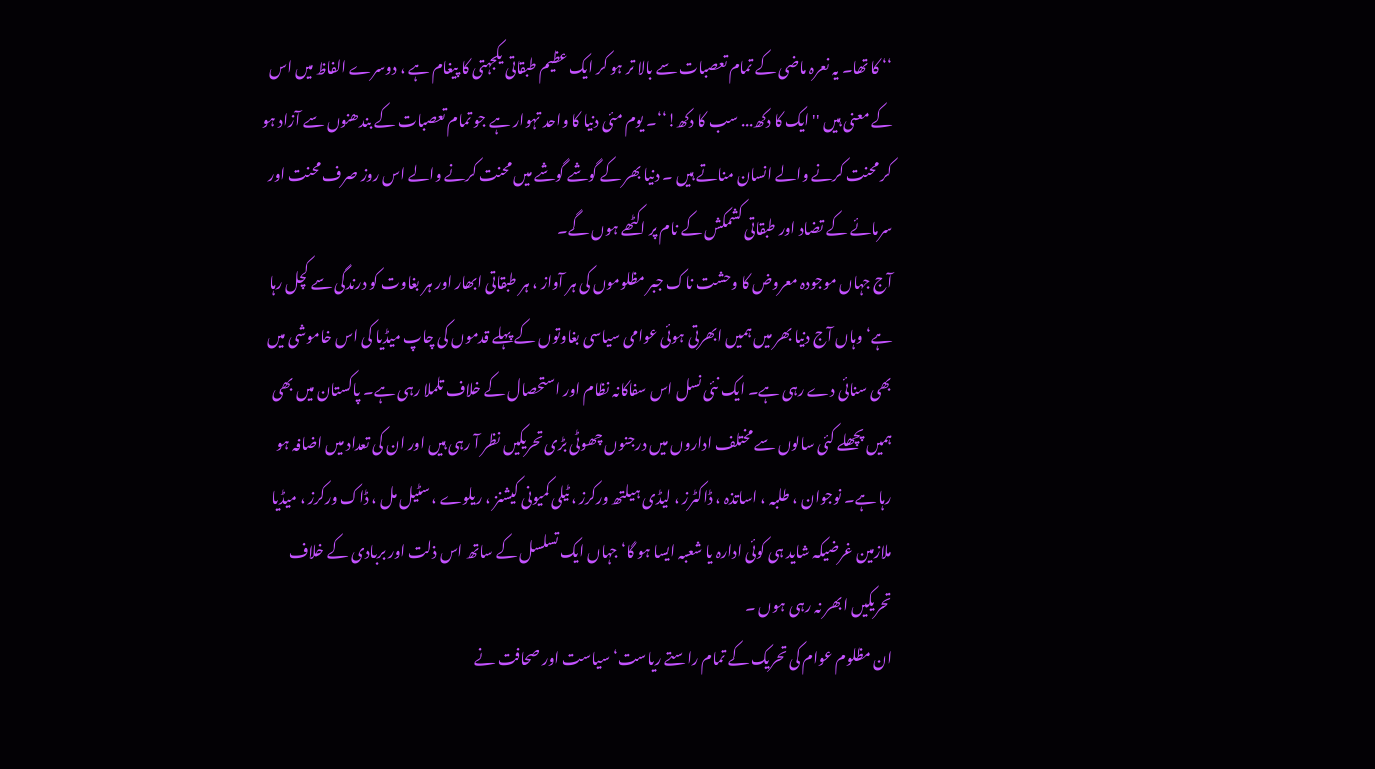‘‘ کا تھا۔ یہ نعرہ ماضی کے تمام تعصبات سے بالا تر ہو کر ایک عظیم طبقاتی یکجہتی کا پیغام ہے ، دوسرے الفاظ میں اس کے معنی ہیں ''ایک کا دکھ... سب کا دکھ!‘‘۔ یوم مئی دنیا کا واحد تہوار ہے جو تمام تعصبات کے بندھنوں سے آزاد ہو کر محنت کرنے والے انسان مناتے ہیں ۔ دنیا بھر کے گوشے گوشے میں محنت کرنے والے اس روز صرف محنت اور سرمائے کے تضاد اور طبقاتی کشمکش کے نام پر اکٹھے ہوں گے۔
آج جہاں موجودہ معروض کا وحشت ناک جبر مظلوموں کی ہر آواز ، ہر طبقاتی ابھار اور ہر بغاوت کو درندگی سے کچل رہا ہے‘ وہاں آج دنیا بھر میں ہمیں ابھرتی ہوئی عوامی سیاسی بغاوتوں کے پہلے قدموں کی چاپ میڈیا کی اس خاموشی میں بھی سنائی دے رہی ہے۔ ایک نئی نسل اس سفاکانہ نظام اور استحصال کے خلاف تلملا رہی ہے۔ پاکستان میں بھی ہمیں پچھلے کئی سالوں سے مختلف اداروں میں درجنوں چھوٹی بڑی تحریکیں نظر آ رہی ہیں اور ان کی تعداد میں اضافہ ہو رہا ہے۔ نوجوان ، طلبہ ، اساتذہ ، ڈاکٹرز ، لیڈی ہیلتھ ورکرز ، ٹیلی کمیونی کیشنز ، ریلوے ، سٹیل مل ، ڈاک ورکرز ، میڈیا ملازمین غرضیکہ شاید ہی کوئی ادارہ یا شعبہ ایسا ہو گا‘ جہاں ایک تسلسل کے ساتھ اس ذلت اور بربادی کے خلاف تحریکیں ابھر نہ رہی ہوں ۔
ان مظلوم عوام کی تحریک کے تمام راستے ریاست‘ سیاست اور صحافت نے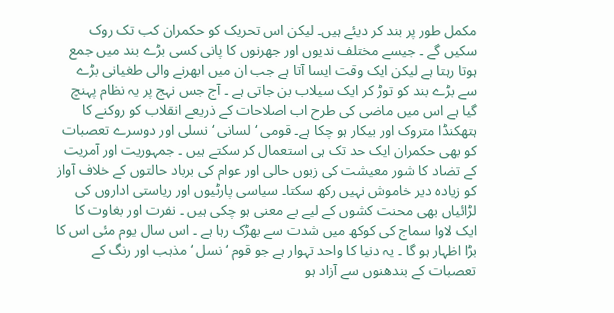مکمل طور پر بند کر دیئے ہیں۔ لیکن اس تحریک کو حکمران کب تک روک سکیں گے ۔ جیسے مختلف ندیوں اور جھرنوں کا پانی کسی بڑے بند میں جمع ہوتا رہتا ہے لیکن ایک وقت ایسا آتا ہے جب ان میں ابھرنے والی طغیانی بڑے سے بڑے بند کو توڑ کر ایک سیلاب بن جاتی ہے ۔ آج جس نہج پر یہ نظام پہنچ گیا ہے اس میں ماضی کی طرح اب اصلاحات کے ذریعے انقلاب کو روکنے کا ہتھکنڈا متروک اور بیکار ہو چکا ہے۔ قومی ‘ لسانی ‘ نسلی اور دوسرے تعصبات کو بھی حکمران ایک حد تک ہی استعمال کر سکتے ہیں ۔ جمہوریت اور آمریت کے تضاد کا شور معیشت کی زبوں حالی اور عوام کی برباد حالتوں کے خلاف آواز کو زیادہ دیر خاموش نہیں رکھ سکتا۔ سیاسی پارٹیوں اور ریاستی اداروں کی لڑائیاں بھی محنت کشوں کے لیے بے معنی ہو چکی ہیں ۔ نفرت اور بغاوت کا ایک لاوا سماج کی کوکھ میں شدت سے بھڑک رہا ہے ۔ اس سال یوم مئی اس کا بڑا اظہار ہو گا ۔ یہ دنیا کا واحد تہوار ہے جو قوم ‘ نسل ‘ مذہب اور رنگ کے تعصبات کے بندھنوں سے آزاد ہو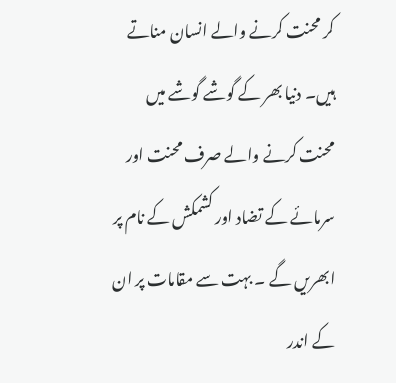کر محنت کرنے والے انسان مناتے ہیں۔ دنیا بھر کے گوشے گوشے میں محنت کرنے والے صرف محنت اور سرمائے کے تضاد اور کشمکش کے نام پر ابھریں گے ۔ بہت سے مقامات پر ان کے اندر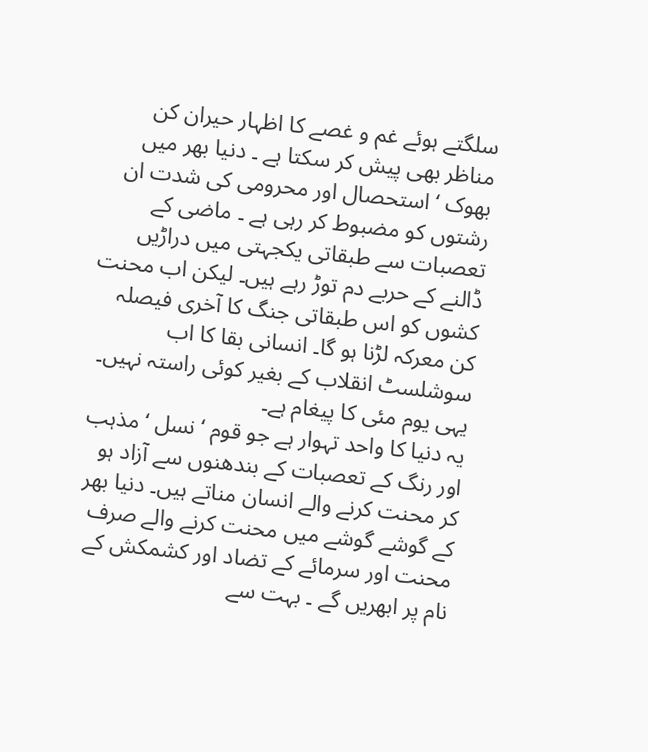سلگتے ہوئے غم و غصے کا اظہار حیران کن مناظر بھی پیش کر سکتا ہے ۔ دنیا بھر میں بھوک ‘ استحصال اور محرومی کی شدت ان رشتوں کو مضبوط کر رہی ہے ۔ ماضی کے تعصبات سے طبقاتی یکجہتی میں دراڑیں ڈالنے کے حربے دم توڑ رہے ہیں۔ لیکن اب محنت کشوں کو اس طبقاتی جنگ کا آخری فیصلہ کن معرکہ لڑنا ہو گا۔ انسانی بقا کا اب سوشلسٹ انقلاب کے بغیر کوئی راستہ نہیں۔ یہی یوم مئی کا پیغام ہے۔
یہ دنیا کا واحد تہوار ہے جو قوم ‘ نسل ‘ مذہب اور رنگ کے تعصبات کے بندھنوں سے آزاد ہو کر محنت کرنے والے انسان مناتے ہیں۔ دنیا بھر کے گوشے گوشے میں محنت کرنے والے صرف محنت اور سرمائے کے تضاد اور کشمکش کے نام پر ابھریں گے ۔ بہت سے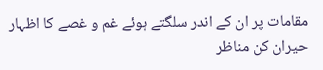مقامات پر ان کے اندر سلگتے ہوئے غم و غصے کا اظہار حیران کن مناظر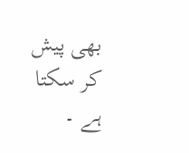بھی پیش کر سکتا ہے ۔